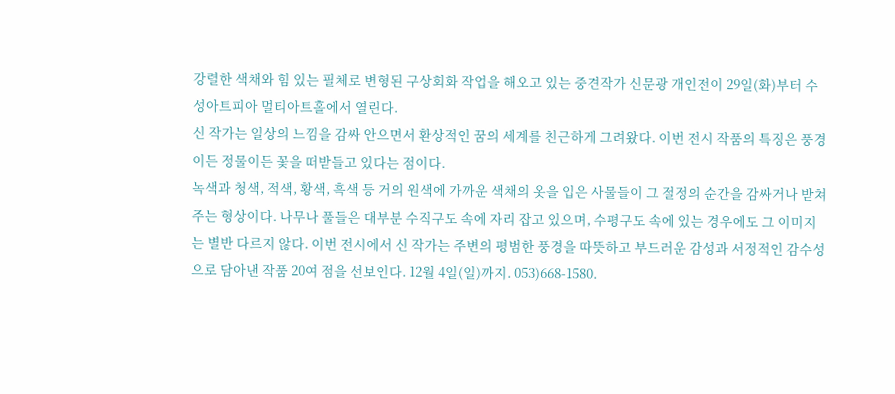강렬한 색채와 힘 있는 필체로 변형된 구상회화 작업을 해오고 있는 중견작가 신문광 개인전이 29일(화)부터 수성아트피아 멀티아트홀에서 열린다.
신 작가는 일상의 느낌을 감싸 안으면서 환상적인 꿈의 세계를 친근하게 그려왔다. 이번 전시 작품의 특징은 풍경이든 정물이든 꽃을 떠받들고 있다는 점이다.
녹색과 청색, 적색, 황색, 흑색 등 거의 원색에 가까운 색채의 옷을 입은 사물들이 그 절정의 순간을 감싸거나 받쳐주는 형상이다. 나무나 풀들은 대부분 수직구도 속에 자리 잡고 있으며, 수평구도 속에 있는 경우에도 그 이미지는 별반 다르지 않다. 이번 전시에서 신 작가는 주변의 평범한 풍경을 따뜻하고 부드러운 감성과 서정적인 감수성으로 담아낸 작품 20여 점을 선보인다. 12월 4일(일)까지. 053)668-1580.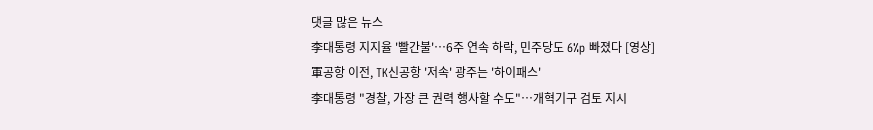댓글 많은 뉴스
李대통령 지지율 '빨간불'…6주 연속 하락, 민주당도 6%p 빠졌다 [영상]
軍공항 이전, TK신공항 '저속' 광주는 '하이패스'
李대통령 "경찰, 가장 큰 권력 행사할 수도"…개혁기구 검토 지시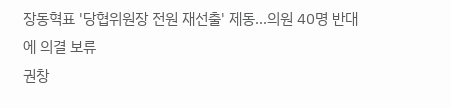장동혁표 '당협위원장 전원 재선출' 제동…의원 40명 반대에 의결 보류
권창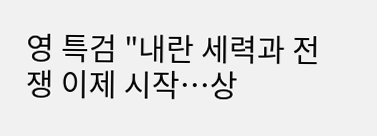영 특검 "내란 세력과 전쟁 이제 시작…상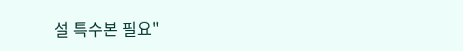설 특수본 필요"